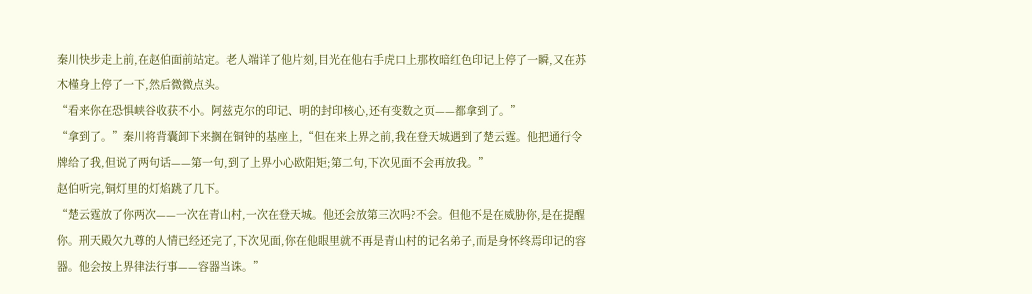秦川快步走上前,在赵伯面前站定。老人端详了他片刻,目光在他右手虎口上那枚暗红色印记上停了一瞬,又在苏木槿身上停了一下,然后微微点头。
“看来你在恐惧峡谷收获不小。阿兹克尔的印记、明的封印核心,还有变数之页——都拿到了。”
“拿到了。”秦川将背囊卸下来搁在铜钟的基座上,“但在来上界之前,我在登天城遇到了楚云霆。他把通行令牌给了我,但说了两句话——第一句,到了上界小心欧阳矩;第二句,下次见面不会再放我。”
赵伯听完,铜灯里的灯焰跳了几下。
“楚云霆放了你两次——一次在青山村,一次在登天城。他还会放第三次吗?不会。但他不是在威胁你,是在提醒你。刑天殿欠九尊的人情已经还完了,下次见面,你在他眼里就不再是青山村的记名弟子,而是身怀终焉印记的容器。他会按上界律法行事——容器当诛。”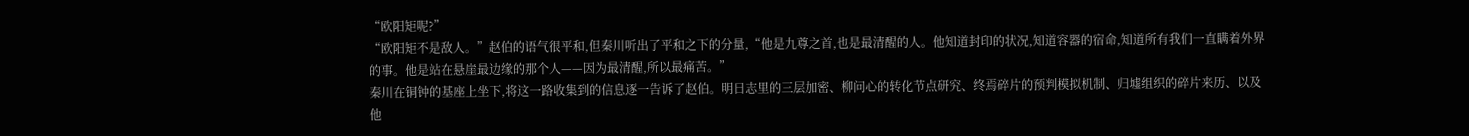“欧阳矩呢?”
“欧阳矩不是敌人。”赵伯的语气很平和,但秦川听出了平和之下的分量,“他是九尊之首,也是最清醒的人。他知道封印的状况,知道容器的宿命,知道所有我们一直瞒着外界的事。他是站在悬崖最边缘的那个人——因为最清醒,所以最痛苦。”
秦川在铜钟的基座上坐下,将这一路收集到的信息逐一告诉了赵伯。明日志里的三层加密、柳问心的转化节点研究、终焉碎片的预判模拟机制、归墟组织的碎片来历、以及他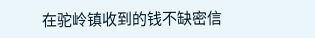在驼岭镇收到的钱不缺密信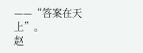——“答案在天上”。
赵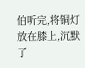伯听完,将铜灯放在膝上,沉默了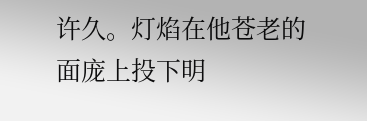许久。灯焰在他苍老的面庞上投下明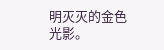明灭灭的金色光影。